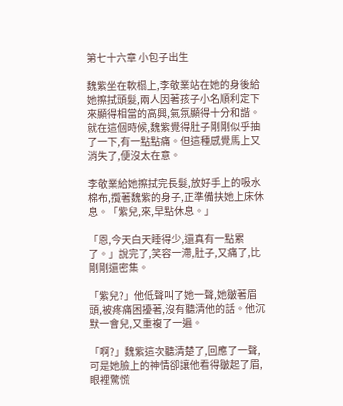第七十六章 小包子出生

魏紫坐在軟榻上,李敬業站在她的身後給她擦拭頭髮,兩人因著孩子小名順利定下來顯得相當的高興,氣氛顯得十分和諧。就在這個時候,魏紫覺得肚子剛剛似乎抽了一下,有一點點痛。但這種感覺馬上又消失了,便沒太在意。

李敬業給她擦拭完長髮,放好手上的吸水棉布,攬著魏紫的身子,正準備扶她上床休息。「紫兒,來,早點休息。」

「恩,今天白天睡得少,還真有一點累了。」說完了,笑容一滯,肚子,又痛了,比剛剛還密集。

「紫兒?」他低聲叫了她一聲,她皺著眉頭,被疼痛困擾著,沒有聽清他的話。他沉默一會兒,又重複了一遍。

「啊?」魏紫這次聽清楚了,回應了一聲,可是她臉上的神情卻讓他看得皺起了眉,眼裡驚慌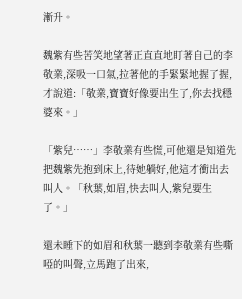漸升。

魏紫有些苦笑地望著正直直地盯著自己的李敬業,深吸一口氣,拉著他的手緊緊地握了握,才說道:「敬業,寶寶好像要出生了,你去找穩婆來。」

「紫兒……」李敬業有些慌,可他還是知道先把魏紫先抱到床上,待她躺好,他這才衝出去叫人。「秋葉,如眉,快去叫人,紫兒要生了。」

還未睡下的如眉和秋葉一聽到李敬業有些嘶啞的叫聲,立馬跑了出來,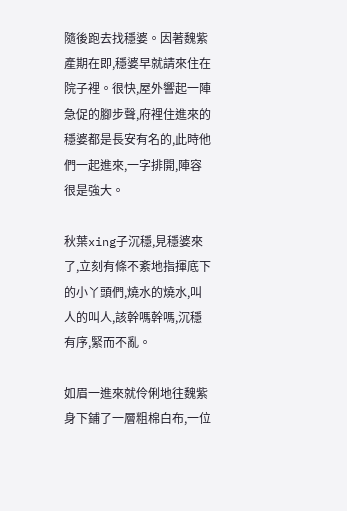隨後跑去找穩婆。因著魏紫產期在即,穩婆早就請來住在院子裡。很快,屋外響起一陣急促的腳步聲,府裡住進來的穩婆都是長安有名的,此時他們一起進來,一字排開,陣容很是強大。

秋葉xing子沉穩,見穩婆來了,立刻有條不紊地指揮底下的小丫頭們,燒水的燒水,叫人的叫人,該幹嗎幹嗎,沉穩有序,緊而不亂。

如眉一進來就伶俐地往魏紫身下鋪了一層粗棉白布,一位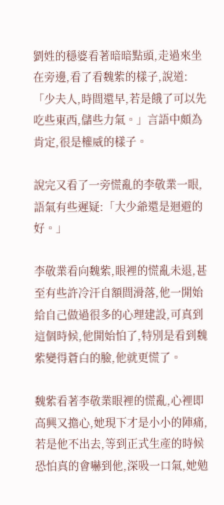劉姓的穩婆看著暗暗點頭,走過來坐在旁邊,看了看魏紫的樣子,說道:「少夫人,時間還早,若是餓了可以先吃些東西,儲些力氣。」言語中頗為肯定,很是權威的樣子。

說完又看了一旁慌亂的李敬業一眼,語氣有些遲疑:「大少爺還是迴避的好。」

李敬業看向魏紫,眼裡的慌亂未退,甚至有些許冷汗自額間滑落,他一開始給自己做過很多的心理建設,可真到這個時候,他開始怕了,特別是看到魏紫變得蒼白的臉,他就更慌了。

魏紫看著李敬業眼裡的慌亂,心裡即高興又擔心,她現下才是小小的陣痛,若是他不出去,等到正式生產的時候恐怕真的會嚇到他,深吸一口氣,她勉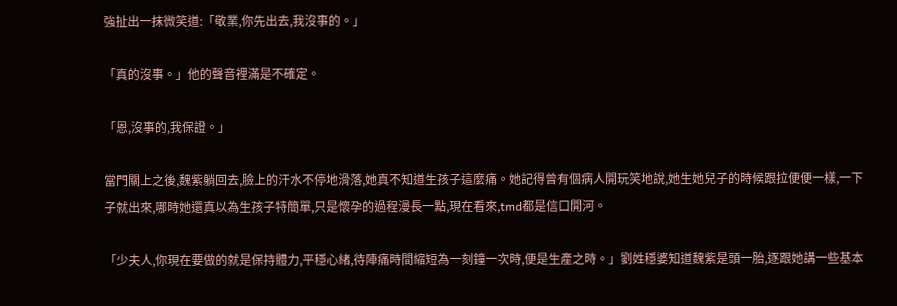強扯出一抹微笑道:「敬業,你先出去,我沒事的。」

「真的沒事。」他的聲音裡滿是不確定。

「恩,沒事的,我保證。」

當門關上之後,魏紫躺回去,臉上的汗水不停地滑落,她真不知道生孩子這麼痛。她記得曾有個病人開玩笑地說,她生她兒子的時候跟拉便便一樣,一下子就出來,哪時她還真以為生孩子特簡單,只是懷孕的過程漫長一點,現在看來,tmd都是信口開河。

「少夫人,你現在要做的就是保持體力,平穩心緒,待陣痛時間縮短為一刻鐘一次時,便是生產之時。」劉姓穩婆知道魏紫是頭一胎,逐跟她講一些基本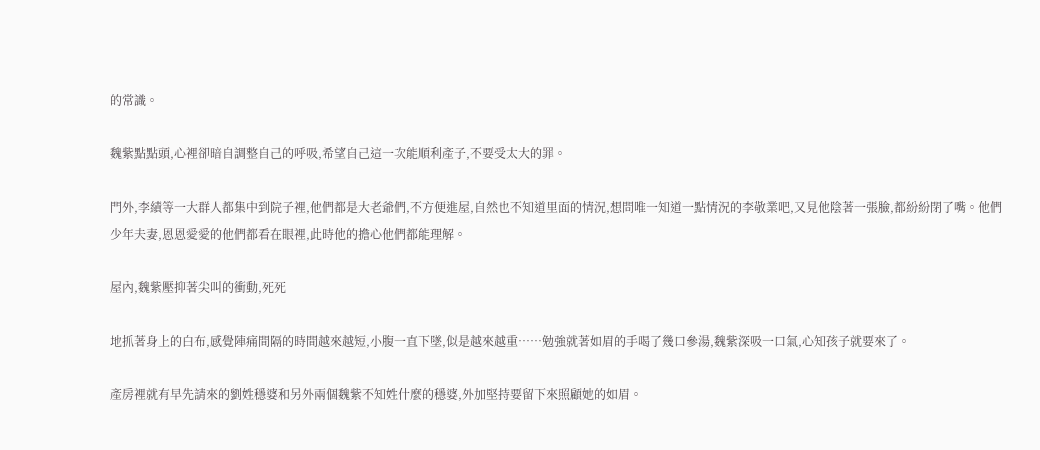的常識。

魏紫點點頭,心裡卻暗自調整自己的呼吸,希望自己這一次能順利產子,不要受太大的罪。

門外,李績等一大群人都集中到院子裡,他們都是大老爺們,不方便進屋,自然也不知道里面的情況,想問唯一知道一點情況的李敬業吧,又見他陰著一張臉,都紛紛閉了嘴。他們少年夫妻,恩恩愛愛的他們都看在眼裡,此時他的擔心他們都能理解。

屋內,魏紫壓抑著尖叫的衝動,死死

地抓著身上的白布,感覺陣痛間隔的時間越來越短,小腹一直下墜,似是越來越重……勉強就著如眉的手喝了幾口參湯,魏紫深吸一口氣,心知孩子就要來了。

產房裡就有早先請來的劉姓穩婆和另外兩個魏紫不知姓什麼的穩婆,外加堅持要留下來照顧她的如眉。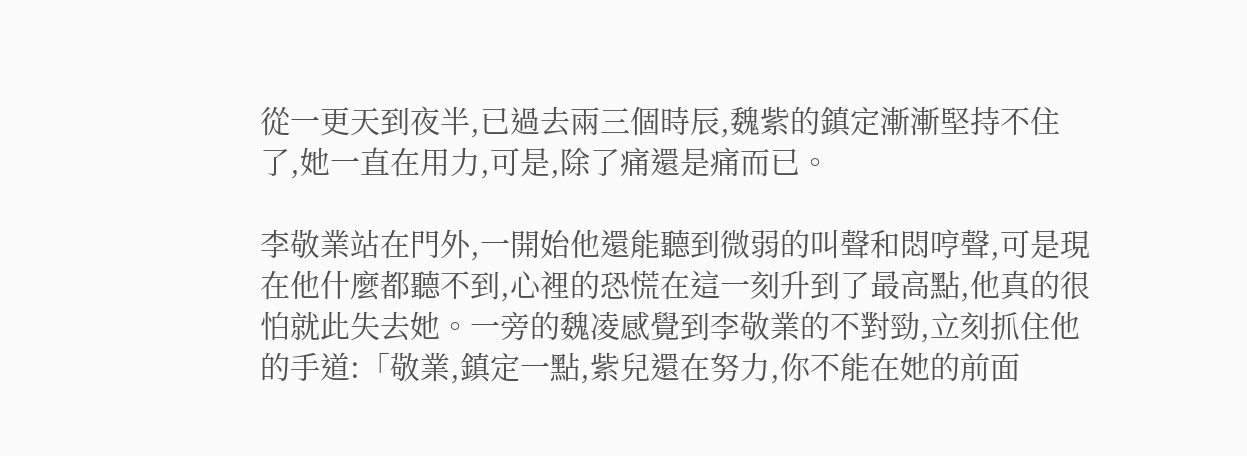從一更天到夜半,已過去兩三個時辰,魏紫的鎮定漸漸堅持不住了,她一直在用力,可是,除了痛還是痛而已。

李敬業站在門外,一開始他還能聽到微弱的叫聲和悶哼聲,可是現在他什麼都聽不到,心裡的恐慌在這一刻升到了最高點,他真的很怕就此失去她。一旁的魏凌感覺到李敬業的不對勁,立刻抓住他的手道:「敬業,鎮定一點,紫兒還在努力,你不能在她的前面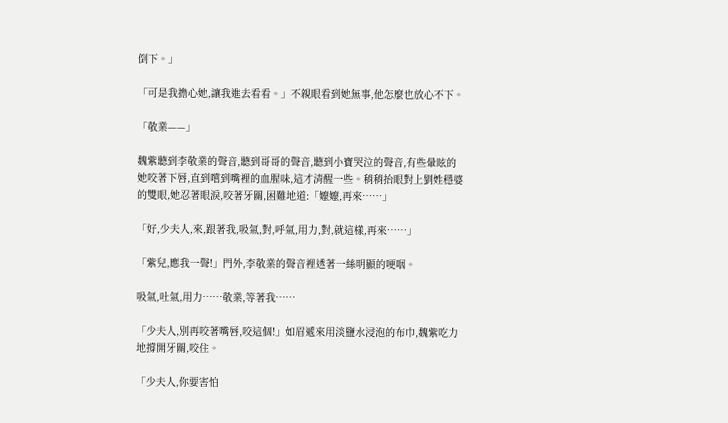倒下。」

「可是我擔心她,讓我進去看看。」不親眼看到她無事,他怎麼也放心不下。

「敬業——」

魏紫聽到李敬業的聲音,聽到哥哥的聲音,聽到小寶哭泣的聲音,有些暈眩的她咬著下唇,直到嚐到嘴裡的血腥味,這才清醒一些。稍稍抬眼對上劉姓穩婆的雙眼,她忍著眼淚,咬著牙關,困難地道:「嬤嬤,再來……」

「好,少夫人,來,跟著我,吸氣,對,呼氣,用力,對,就這樣,再來……」

「紫兒,應我一聲!」門外,李敬業的聲音裡透著一絲明顯的哽咽。

吸氣,吐氣,用力……敬業,等著我……

「少夫人,別再咬著嘴唇,咬這個!」如眉遞來用淡鹽水浸泡的布巾,魏紫吃力地撐開牙關,咬住。

「少夫人,你要害怕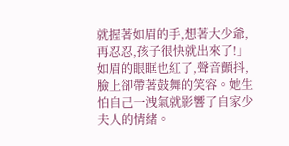就握著如眉的手,想著大少爺,再忍忍,孩子很快就出來了!」如眉的眼眶也紅了,聲音顫抖,臉上卻帶著鼓舞的笑容。她生怕自己一洩氣就影響了自家少夫人的情緒。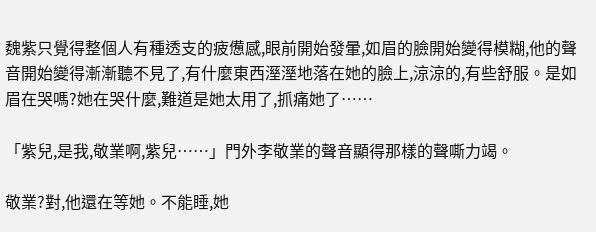魏紫只覺得整個人有種透支的疲憊感,眼前開始發暈,如眉的臉開始變得模糊,他的聲音開始變得漸漸聽不見了,有什麼東西溼溼地落在她的臉上,涼涼的,有些舒服。是如眉在哭嗎?她在哭什麼,難道是她太用了,抓痛她了……

「紫兒,是我,敬業啊,紫兒……」門外李敬業的聲音顯得那樣的聲嘶力竭。

敬業?對,他還在等她。不能睡,她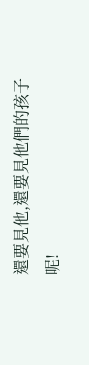還要見他,還要見他們的孩子呢!